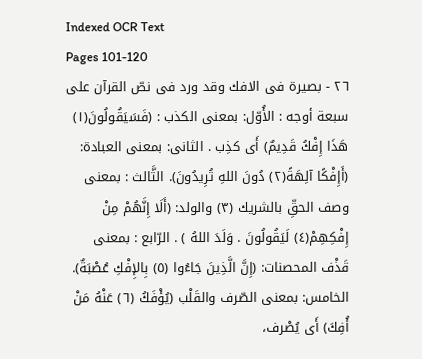Indexed OCR Text
Pages 101-120
٢٦ - بصيرة فى الافك وقد ورد فى نصّ القرآن على سبعة أوجه : الأُوّل: بمعنى الكذب : (فَسَيَقُولُونَ(١) هَذَا إِفْكُ قَدِيمٌ) أَى كذِب . الثانى: بمعنى العبادة: (أَإِفْكًا آلِهَةً(٢) دُونَ اللهِ تُرِيدُونَ). الثَّالث : بمعنى وصف الحقِّ بالشريك (٣) والولد: (أَلَا إِنَّهُمْ مِنْ إِفْكِهِمْ(٤) لَيَقُولُونَ . وَلَدَ اللهُ ) . الرّابع : بمعنى قَذْف المحصنات: (إِنَّ الَّذِينَ جَاءُوا (٥) بِالإِفْكِ عُصْبَةٌ). الخامس: بمعنى الصّرف والقَلْب (يُؤْفَكُ (٦) عَنْهُ مَنْ أُفِكَ) أَى يُصْرف،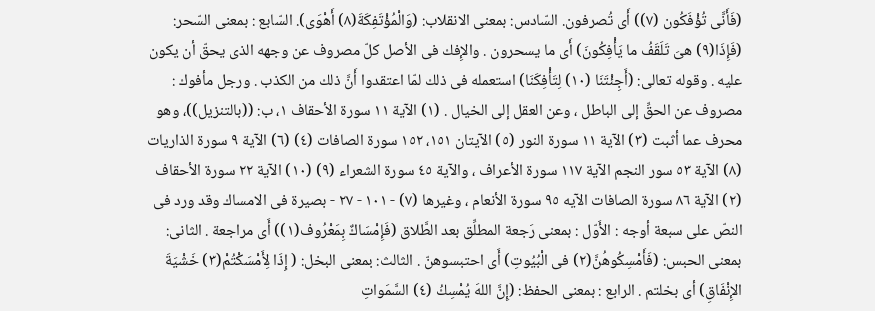(فَأَنَّى تُؤْفَكُون (٧)) أَى تُصرفون. السّادس: بمعنى الانقلاب: (وَالْمُؤْتَفِكَةَ(٨) أَهْوَى). السّابع : بمعنى السّحر: (فَإِذَا(٩) هىَ تَلَقَفُ ما يَأْفِكُونَ) أَى ما يسحرون . والإِفك فى الأصل كلّ مصروف عن وجهه الذى يحقّ أن يكون عليه . وقوله تعالى: (أَجِئْتَنَا (١٠) لِتَأْفِكَنَا) استعمله فى ذلك لمّا اعتقدوا أَنَّ ذلك من الكذب . ورجل مأفوك : مصروف عن الحقِّ إلى الباطل ، وعن العقل إلى الخيال . (١) الآية ١١ سورة الأحقاف ١، ب: ((بالتنزيل))، وهو محرف عما أثبت (٣) الآية ١١ سورة النور (٥) الآيتان ١٥١، ١٥٢ سورة الصافات (٤) (٦) الآية ٩ سورة الذاريات (٨) الآية ٥٣ سور النجم الآية ١١٧ سورة الأعراف ، والآية ٤٥ سورة الشعراء (٩) (١٠) الآية ٢٢ سورة الأحقاف (٢) الآية ٨٦ سورة الصافات الآيه ٩٥ سورة الأنعام ، وغيرها (٧) - ١٠١ - ٢٧ - بصيرة فى الامساك وقد ورد فى النصّ على سبعة أوجه : الأَوّل : بمعنى رَجعة المطلِّق بعد الطَّلاق (فَإِمْسَاكٌ بِمَعْرُوف(١)) أَى مراجعة . الثانى: بمعنى الحبس: (فَأَمْسِكُوهُنَّ(٢) فى الْبُيُوتِ) أَى احتبسوهنّ . الثالث: بمعنى البخل: ( إِذَا لِأَمْسَكْتُمْ(٣) خَشْيَةَ الإِنْفَاقِ) أى بخلتم . الرابع : بمعنى الحفظ: (إِنَّ اللهَ يُمْسِكُ (٤) السَّمَواتِ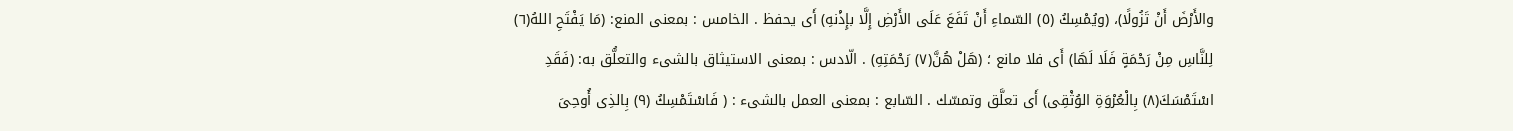والأَرْضَ أَنْ تَزُولًا)، (ويُمْسِكُ (٥) السّماءِ أَنْ تَفَعَ عَلَى الأَرْضِ إِلَّا بإِذْنهِ) أَى يحفظ . الخامس : بمعنى المنع: (مَا يَفْتَحِ اللهُ(٦) لِلنَّاسِ مِنْ رَحْمَةٍ فَلَا لَهَا) أَى فلا مانع ؛ (هَلْ هُنَّ(٧) رَحْمَتِهِ) . الّادس : بمعنى الاستيثاق بالشىء والتعلُّق به: (فَقَدِ اسْتَمْسَكَ(٨) بِالْعُرْوَةِ الوُثْقِى) أَى تعلَّق وتمسّك . السّابع : بمعنى العمل بالشىء : ( فَاسْتَمْسِكُ (٩) بِالذِى أُوحِىَ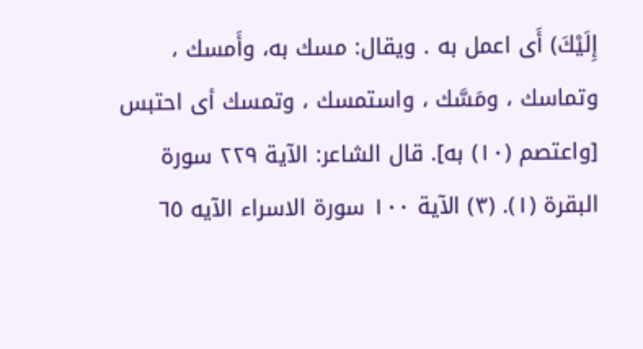إِلَيْكَ) أَى اعمل به . ويقال: مسك به، وأَمسك ، وتماسك ، ومَسَّك ، واستمسك ، وتمسك أى احتبس [واعتصم (١٠) به]. قال الشاعر: الآية ٢٢٩ سورة البقرة (١). (٣) الآية ١٠٠ سورة الاسراء الآيه ٦٥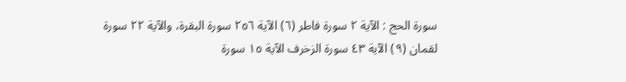سورة الحج : الآية ٢ سورة فاطر (٦) الآية ٢٥٦ سورة البقرة، والآية ٢٢ سورة لقمان (٩) الآية ٤٣ سورة الزخرف الآية ١٥ سورة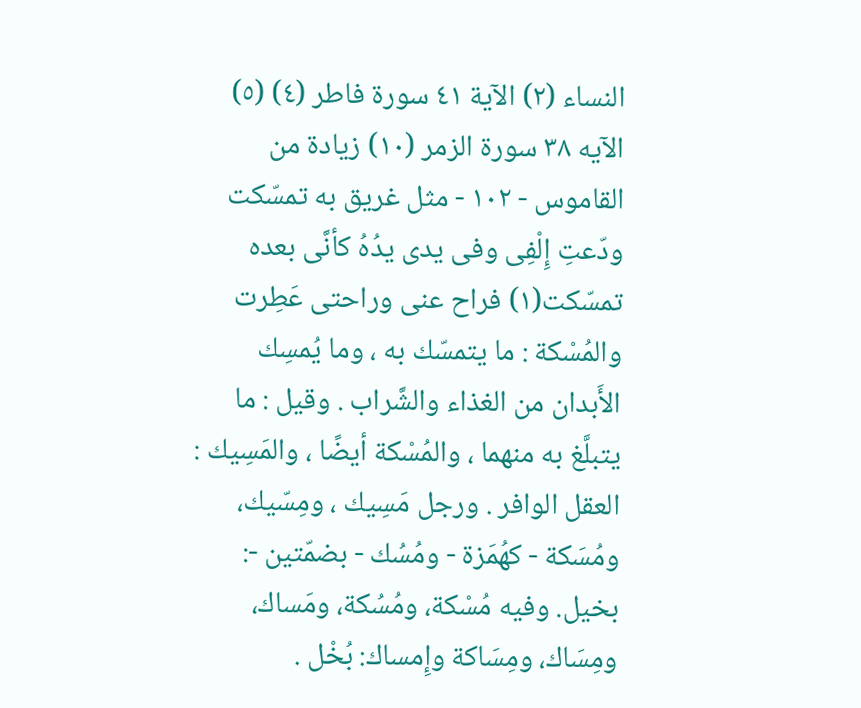النساء (٢) الآية ٤١ سورة فاطر (٤) (٥) الآيه ٣٨ سورة الزمر (١٠) زيادة من القاموس - ١٠٢ - مثل غريق به تمسّكت ودّعتِ إِلْفِى وفى يدى يدُهُ كأنَّی بعده تمسّكت(١) فراح عنى وراحتى عَطِرت والمُسْكة : ما يتمسّك به ، وما يُمسِك الأَبدان من الغذاء والشَّراب . وقيل : ما يتبلَّغ به منهما ، والمُسْكة أيضًا ، والمَسِيك : العقل الوافر . ورجل مَسِيك ، ومِسّيك، ومُسَكة - كهُمَزة - ومُسُك - بضمّتين -: بخيل. وفيه مُسْكة، ومُسُكة، ومَساك، ومِسَاك، ومِسَاكة وإِمساك: بُخْل .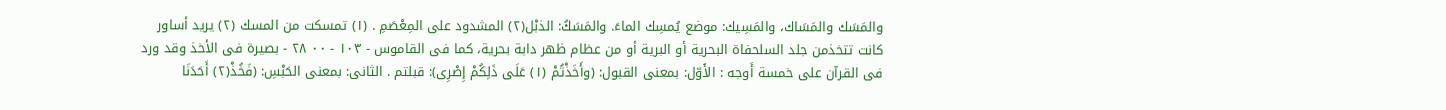والمَسَك والمَسَاك، والمَسِيك: موضع يُمسِك الماءَ. والمَسَكُ: الذبْل(٢) المشدود على المِعْصَمِ . (١) تمسكت من المسك (٢) يريد أساور كانت تتخذمن جلد السلحفاة البحرية أو البرية أو من عظام ظهر دابة بحرية، كما فى القاموس - ١٠٣ - ٠٠ ٢٨ - بصيرة فى الأخذ وقد ورد فى القرآن على خمسة أَوجه : الأَوّل: بمعنى القبول: (وأَخَذْتُمْ (١) عَلَى ذَلِكُمْ إِصْرِى): قبلتم . الثانى: بمعنى الحَبْسِ: (فَخُذْ(٢) أَحَدَنَا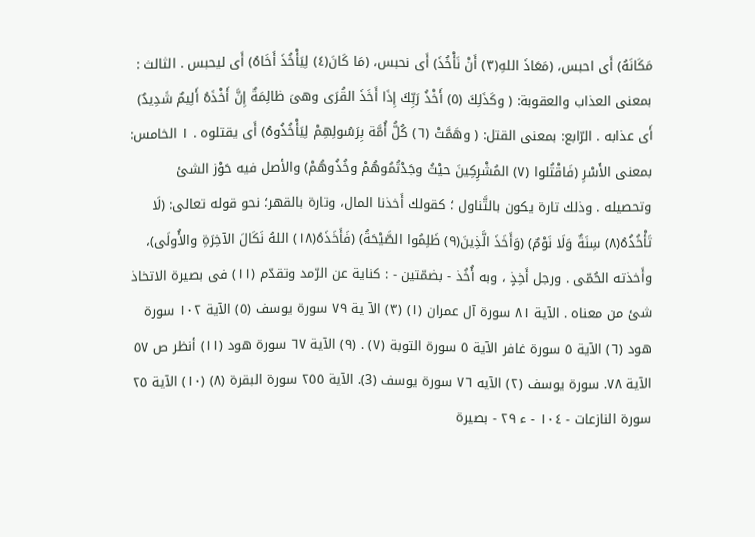مَكَانَهُ) أَى احبس، (مَعَاذَ اللهِ(٣) أَنْ نَأْخُذَ) أَی نحبس، (مَا كَانَ(٤) لِيَأْخُذَ أَخَاهُ) أَى ليحبس . الثالث : بمعنى العذاب والعقوبة: ( وكَذَلِكَ (٥) أَخْذُ رَبِّكَ إِذَا أَخَذَ القُرَى وهىَ ظالِمَةٌ إِنَّ أَخْذَهُ أَلِيمٌ شَدِيدٌ) أَى عذابه . الرّابع: بمعنى القتل: ( وهَمَّتْ (٦) كُلُّ أُمَّة بِرَسُولِهِمْ لِيَأْخُذُوهُ) أَى يقتلوه . ١ الخامس: بمعنى الأَسْرِ (فَاقْتُلوا (٧) المُشْرِكِينَ حيْثُ وجَدْتُمُوهُمْ وخُذُوهُمْ) والأصل فيه حَوْز الشئ وتحصيله . وذلك تارة يكون بالتَّناول ؛ كقولك أَخذنا المال، وتارة بالقهر؛ نحو قوله تعالى: (لَا تَأْخُذُهُ(٨) سِنَةٌ وَلَا نَوْمٌ) (وَأَخَذَ الَّذِينَ(٩) ظَلِمُوا الصَّيْحَةُ) (فَأَخَذَهُ(١٨) اللهُ نَكَالَ الآخِرَةِ والأُولَى)، وأَخذته الحُمّى . ورجل أَخِذٍ ، وبه أُخُذ - بضمّتين - : كناية عن الرّمد وتقدّم (١١) فى بصيرة الاتخاذ شئ من معناه . الآية ٨١ سورة آل عمران (١) (٣) الآ ية ٧٩ سورة يوسف (٥) الآية ١٠٢ سورة هود (٦) الآية ٥ سورة غافر الآية ٥ سورة التوبة (٧) . (٩) الآية ٦٧ سورة هود (١١) أنظر ص ٥٧ الآية ٧٨. سورة يوسف (٢) الآيه ٧٦ سورة يوسف (3). الآية ٢٥٥ سورة البقرة (٨) (١٠) الآية ٢٥ سورة النازعات - ١٠٤ - ء ٢٩ - بصيرة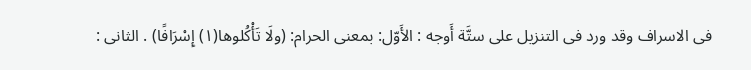فى الاسراف وقد ورد فى التنزيل على ستَّة أَوجه : الأَوّل: بمعنى الحرام: (ولَا تَأْكُلوها(١) إِسْرَافًا) . الثانى :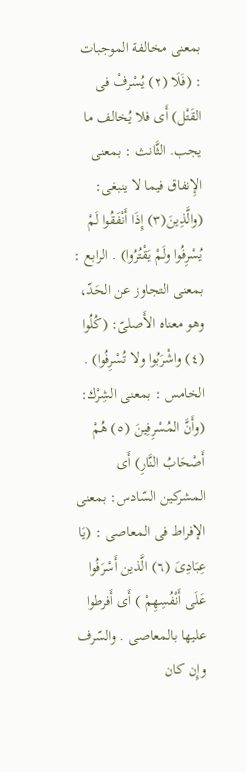بمعنى مخالفة الموجبات : (فَلَا (٢) يُسْرفْ فى القَتْل) أَى فلا يُخالف ما يجب. الثَّانث : بمعنى الإِنفاق فيما لا ينبغى: (والَّذِينَ(٣) إِذَا أَنْفَقُوا لَمْ يُسْرِفُوا ولَمْ يَقْتُرُوا) . الرابع : بمعنى التجاوز عن الحَدّ، وهو معناه الأَصلىّ: (كُلُوا (٤) واشْرَبُوا ولا تُسْرِفُوا) . الخامس : بمعنى الشِرْك: (وأَنَّ المُسْرِفِينَ (٥) هُمْ أَصْحَابُ النَّارِ) أَى المشركين السّادس: بمعنى الإفراط فى المعاصى : (يَا عِبَادِىَ (٦) الَّذين أَسْرَفُوا عَلَى أَنْفُسِهِمْ ) أَى أَفرطوا عليها بالمعاصى . والسّرف وإِن كان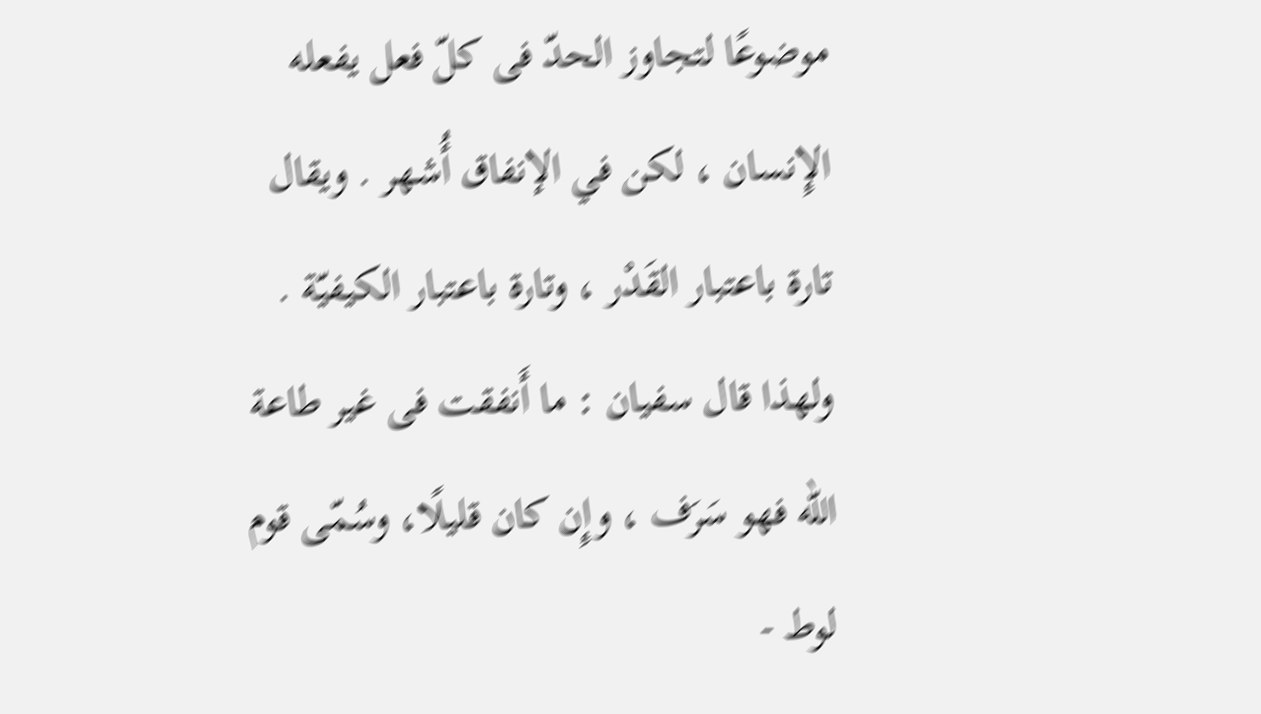موضوعًا لتجاوز الحدّ فى كلّ فعل يفعله الإِنسان ، لكن في الإنفاق أُشهر . ويقال تارة باعتبار القَدْر ، وتارة باعتبار الكيفيّة . ولهذا قال سفيان : ما أَنفقت فى غير طاعة الله فهو سَرَف ، وإِن كان قليلًا، وسُمّى قوم لوط -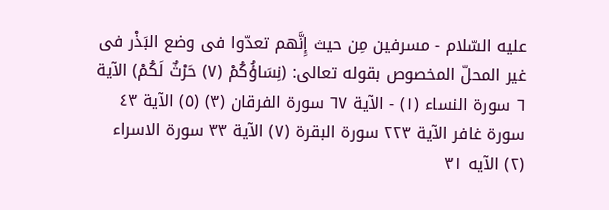عليه السّلام - مسرفين مِن حيث إِنَّهم تعدّوا فى وضع البَذْر فى غير المحلّ المخصوص بقوله تعالى: (نِسَاؤُكُمْ (٧) حَرْثٌ لَكُمْ) الآية ٦ سورة النساء (١) - الآية ٦٧ سورة الفرقان (٣) (٥) الآية ٤٣ سورة غافر الآية ٢٢٣ سورة البقرة (٧) الآية ٣٣ سورة الاسراء (٢) الآيه ٣١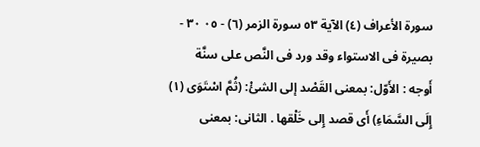سورة الأعراف (٤) الآية ٥٣ سورة الزمر (٦) - ٠٥ ٣٠ - بصيرة فى الاستواء وقد ورد فى النَّص على سنَّة أَوجه : الأَوّل: بمعنى القَصْد إلى الشئْ: (ثُمَّ اسْتَوَى (١) إِلَى السَّمَاءِ) أَى قصد إِلى خَلْقها . الثانى: بمعنى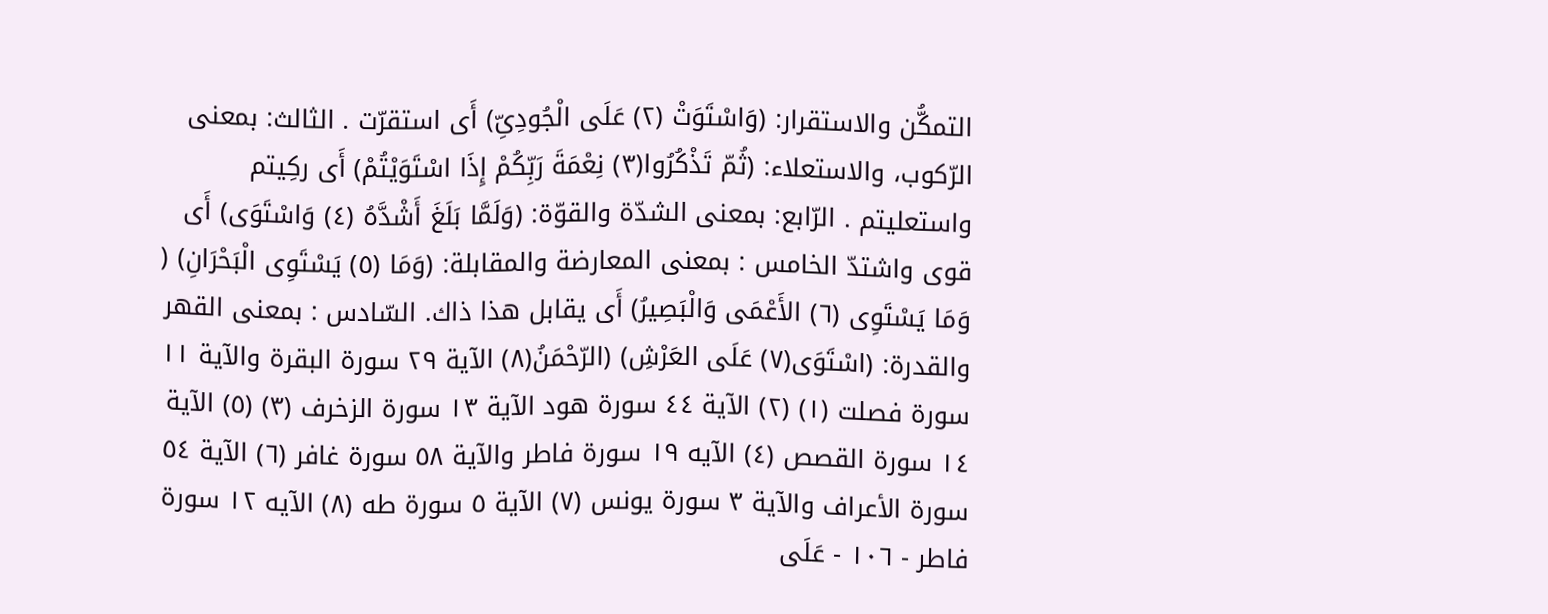التمكُّن والاستقرار: (وَاسْتَوَتْ (٢) عَلَى الْجُودِىِّ) أَى استقرّت . الثالث: بمعنى الرّكوب، والاستعلاء: (ثُمّ تَذْكُرُوا(٣) نِعْمَةَ رَبِّكُمْ إِذَا اسْتَوَيْتُمْ) أَى ركِيتم واستعليتم . الرّابع: بمعنى الشدّة والقوّة: (وَلَمَّا بَلَغَ أَشْدَّهُ (٤) وَاسْتَوَى) أَى قوى واشتدّ الخامس : بمعنى المعارضة والمقابلة: (وَمَا (٥) يَسْتَوِى الْبَحْرَانِ) ( وَمَا يَسْتَوِى (٦) الأَعْمَى وَالْبَصِيرُ) أَى يقابل هذا ذاك. السّادس : بمعنى القهر والقدرة: (اسْتَوَى(٧) عَلَى العَرْشِ) (الرّحْمَنُ(٨) الآية ٢٩ سورة البقرة والآية ١١ سورة فصلت (١) (٢) الآية ٤٤ سورة هود الآية ١٣ سورة الزخرف (٣) (٥) الآية ١٤ سورة القصص (٤) الآيه ١٩ سورة فاطر والآية ٥٨ سورة غافر (٦) الآية ٥٤ سورة الأعراف والآية ٣ سورة يونس (٧) الآية ٥ سورة طه (٨) الآيه ١٢ سورة فاطر - ١٠٦ - عَلَى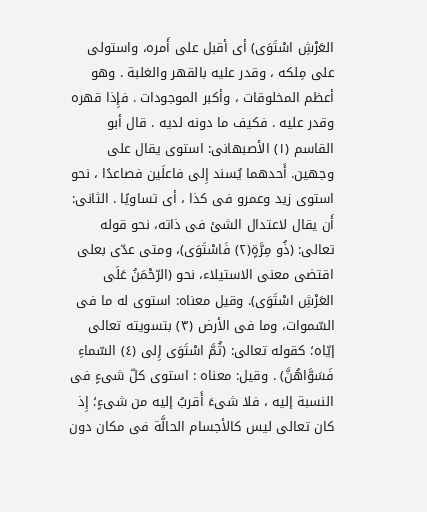العَرْشِ اسْتَوَى) أى أقبل على أَمره، واستولى على مِلكه ، وقدر عليه بالقهر والغلبة . وهو أعظم المخلوقات ، وأكبر الموجودات . فإِذا قهره وقدر عليه . فكيف ما دونه لديه . قال أبو القاسم (١) الأصبهانى: استوى يقال على وجهين. أَحدهما يُسند إِلى فاعلَين فصاعدًا ، نحو استوى زيد وعمرو فى كذا ، أى تساويًا . الثانى: أَن يقال لاعتدال الشئ فى ذاته، نحو قوله تعالى: (ذُو مِرَّةٍ(٢) فَاسْتَوَى)، ومتى عدّى بعلى اقتضى معنى الاستيلاء، نحو (الرّحْمَنُ عَلَى العَرْشِ اسْتَوَى). وقيل معناه: استوى له ما فى السّموات، وما فى الأرض (٣) بتسويته تعالى إيّاه؛ كقوله تعالى: (ثُمَّ اسْتَوَى إِلى (٤) السّماءِ فَسَوَّاهُنَّ) . وقيل: معناه : استوى كلّ شىءٍ فى النسبة إليه ، فلا شىءَ أَقربُ إليه من شىءٍ؛ إِذ كان تعالى ليس كالأجسام الحالَّة فى مكان دون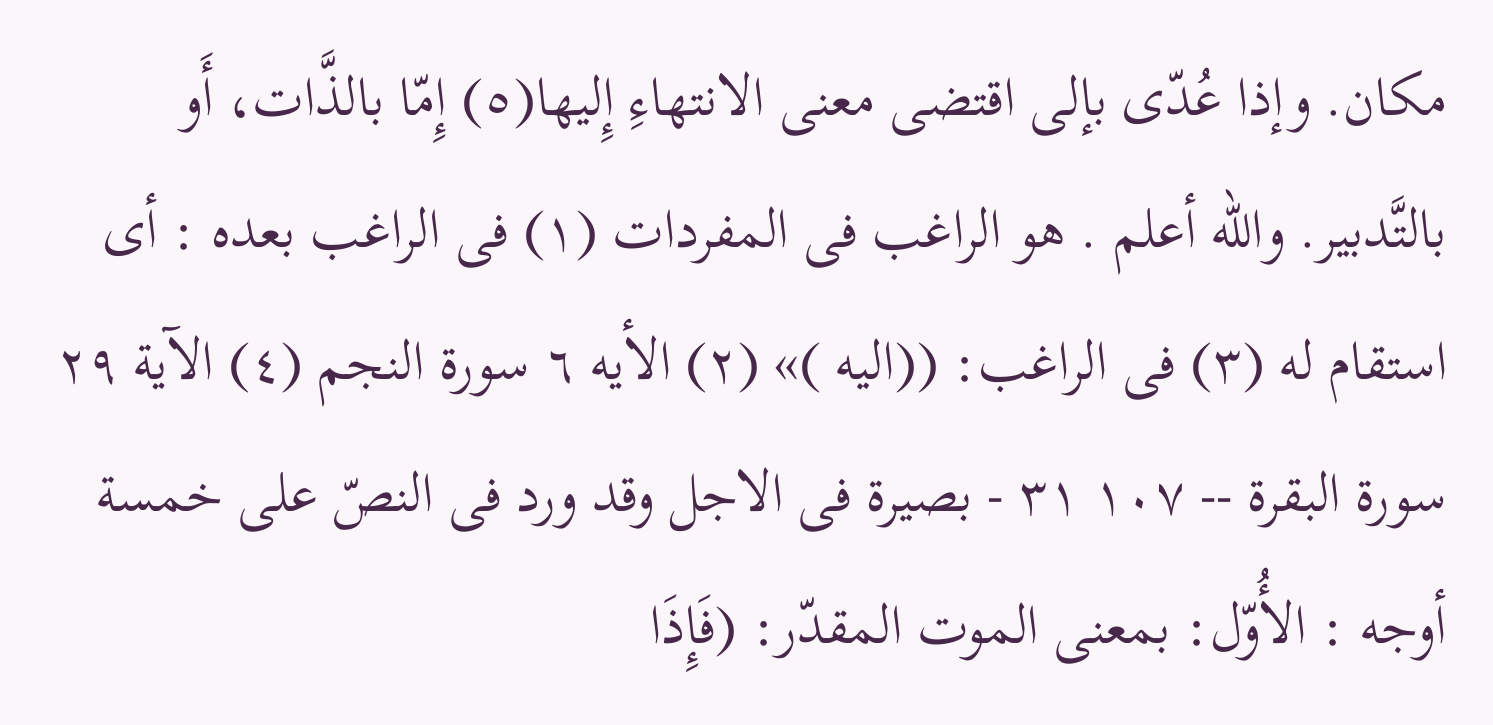مكان. وإذا عُدّى بإلى اقتضى معنى الانتهاءِ إِليها(٥) إِمّا بالذَّات، أَو بالتَّدبير. والله أعلم . هو الراغب فى المفردات (١) فى الراغب بعده : أى استقام له (٣) فى الراغب: ((اليه )» (٢) الأيه ٦ سورة النجم (٤) الآية ٢٩ سورة البقرة -- ١٠٧ ٣١ - بصيرة فى الاجل وقد ورد فى النصّ على خمسة أوجه : الأُوّل: بمعنى الموت المقدّر: (فَإِذَا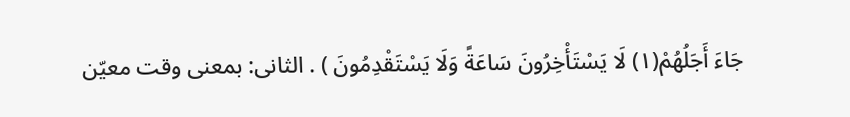جَاءَ أَجَلُهُمْ(١) لَا يَسْتَأْخِرُونَ سَاعَةً وَلَا يَسْتَقْدِمُونَ ) . الثانى: بمعنى وقت معيّن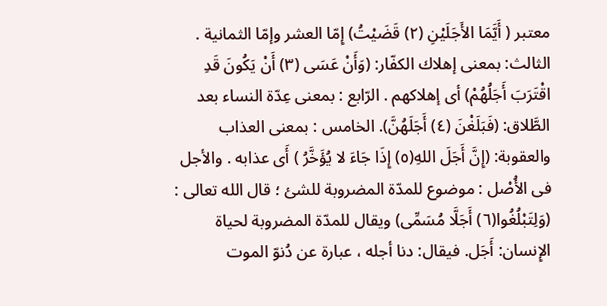معتبر ( أَيَّمَا الأَجَلَيْنِ (٢) قَضَيْتُ) إِمّا العشر وإمّا الثمانية . الثالث: بمعنى إهلاك الكفّار: (وَأَنْ عَسَى (٣) أَنْ يَكُونَ قَدِ اقْتَرَبَ أَجَلُهُمْ) أى إهلاكهم . الرّابع : بمعنى عِدّة النساء بعد الطَّلاق: (فَبَلَغْنَ (٤) أَجَلَهُنَّ). الخامس : بمعنى العذاب والعقوبة: (إِنَّ أَجَلَ اللهِ(٥) إِذَا جَاءَ لا يُؤَخَّرُ ) أَى عذابه . والأجل فى الأُصْل : موضوع للمدّة المضروبة للشئ ؛ قال الله تعالى : (وَلِتَبْلُغُوا(٦) أَجَلَّا مُسَمِّى) ويقال للمدّة المضروبة لحياة الإِنسان: أَجَل. فيقال: دنا أجله ، عبارة عن دُنوّ الموت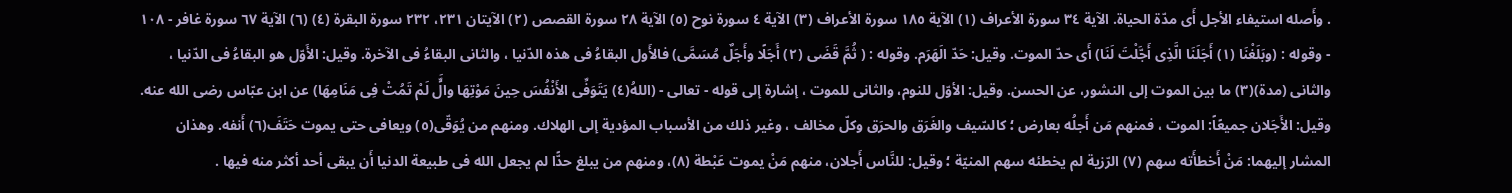. وأَصله استيفاء الأجل أَى مدّة الحياة. الآية ٣٤ سورة الأعراف (١) الآية ١٨٥ سورة الأعراف (٣) الآية ٤ سورة نوح (٥) الآية ٢٨ سورة القصص (٢) الآيتان ٢٣١، ٢٣٢ سورة البقرة (٤) (٦) الآية ٦٧ سورة غافر - ١٠٨ - وقوله : (وبَلَغْنَا (١) أَجَلَنَا الَّذِى أَجَّلْتَ لَنَا) أَى حدّ الموت. وقيل: حَدّ الَهَرَم. وقوله : ( ثُمَّ قَضَى (٢) أَجَلًا وأَجَلٌ مُسَمَّى) فالأَول البقاءُ فى هذه الدّنيا ، والثانى البقاءُ فى الآخرة. وقيل: الأَوّل هو البقاءُ فى الدّنيا ، والثانى (مدة)(٣) ما بين الموت إلى النشور، عن الحسن. وقيل: الأوّل للنوم، والثانى للموت ، إشارة إلى قوله - تعالى - (اللهُ(٤) يَتَوَفِّى الأَنْفُسَ حِينَ مَوْتِهَا والٍَّ لَمْ تَمُتْ فِى مَنَامِهَا) عن ابن عبّاس رضى الله عنه. وقيل: الأَجَلان جميعًاً: الموت ، فمنهم مَن أَجلُه بعارض ؛ كالسّيف والغَرَق والحرَق وكلّ مخالف ، وغير ذلك من الأسباب المؤدية إلى الهلاك. ومنهم من يُوَقّى(٥) ويعافى حتى يموت حَتَفَ(٦) أَنفه. وهذان المشار إليهما: مَنْ أَخطأَته سهم (٧) الرّزية لم يخطئه سهم المنيّة ؛ وقيل: للنَّاس أَجلان، منهم مَنْ يموت عَبْطة (٨)، ومنهم من يبلغ حدًّا لم يجعل الله فى طبيعة الدنيا أَن يبقى أحد أكثر منه فيها .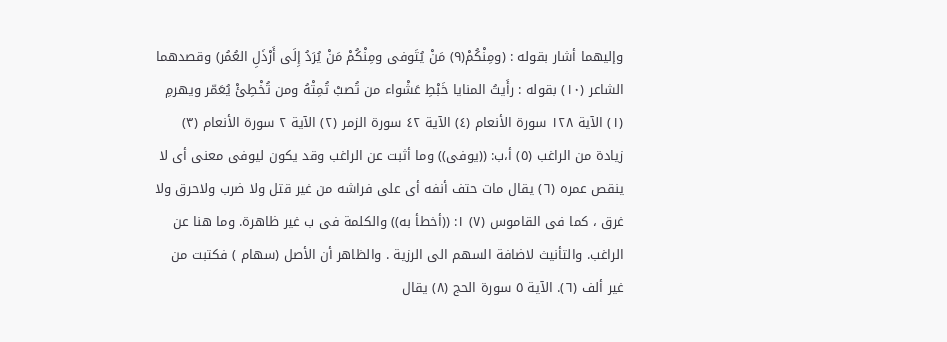وإليهما أشار بقوله : (ومِنْكُمْ(٩) مَنْ يُتَوفى ومِنْكُمْ مَنْ يُرَدُ إِلَى أَرْذَلِ العُمُر) وقصدهما الشاعر (١٠) بقوله : رأَيتُ المنايا خَبْطِ عَشْواء من تُصبْ تُمِتْهُ ومن تُخْطِئْ يُعَمّر ويهرمِ (١) الآية ١٢٨ سورة الأنعام (٤) الآية ٤٢ سورة الزمر (٢) الآية ٢ سورة الأنعام (٣) زيادة من الراغب (٥) أ،ب: ((يوفى)) وما أثبت عن الراغب وقد يكون ليوفى معنى أى لا ينقص عمره (٦) يقال مات حتف أنفه أى على فراشه من غير قتل ولا ضرب ولاحرق ولا غرق ، كما فى القاموس (٧) ١: ((أخطأ به)) والكلمة فى ب غير ظاهرة. وما هنا عن الراغب. والتأنيث لاضافة السهم الى الرزية . والظاهر أن الأصل (سهام ) فكتبت من غير ألف (٦). الآية ٥ سورة الحج (٨) يقال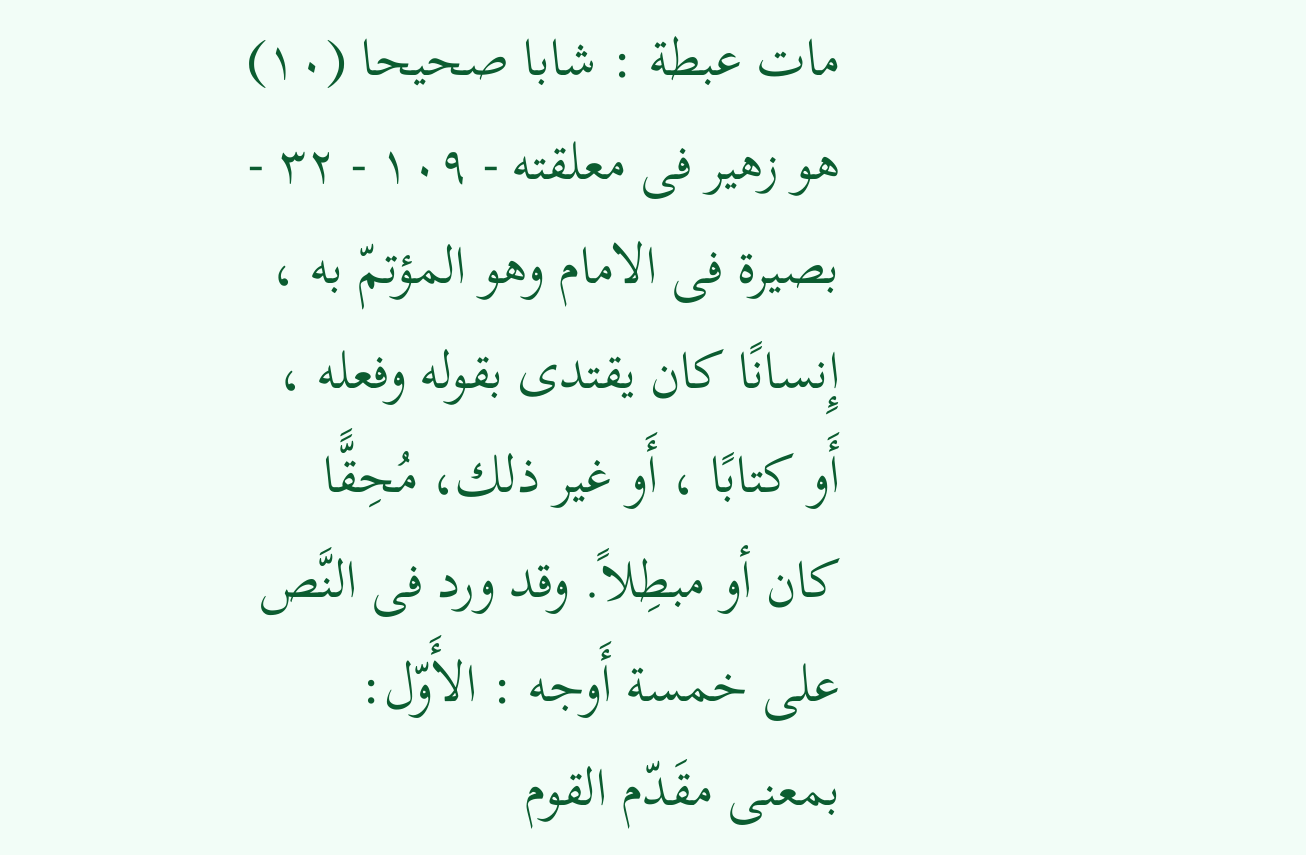مات عبطة : شابا صحيحا (١٠) هو زهير فى معلقته - ١٠٩ - ٣٢ - بصيرة فى الامام وهو المؤتمّ به ، إِنسانًا كان يقتدى بقوله وفعله ، أَو كتابًا ، أَو غير ذلك، مُحِقًّا كان أو مبطِلاً. وقد ورد فى النَّص على خمسة أَوجه : الأَوّل: بمعنى مقَدّم القوم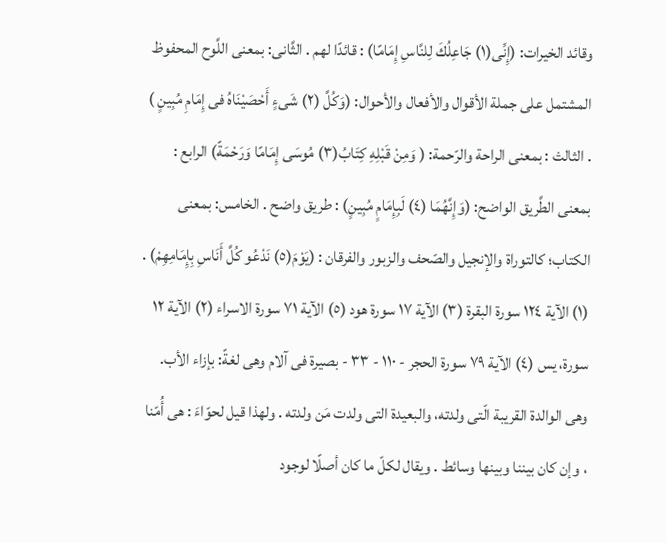وقائد الخيرات: (إِنِّى(١) جَاعِلُكَ لِلنَّاسِ إِمَامًا) : قائدًا لهم . الثَّانى: بمعنى اللَّوح المحفوظ المشتمل على جملة الأقوال والأفعال والأحوال: (وَكُلَّ (٢) شَىءٍ أَحْصَيْنَاهُ فى إِمَامِ مُبِينٍ ) . الثالث : بمعنى الراحة والرّحمة: ( وَمِنْ قَبْلِهِ كِتَابُ(٣) مُوسَى إِمَامًا وَرَحْمَةً) الرابع : بمعنى الطَّريق الواضح: (وَإِنَّهُمَا (٤) لَبِإِمَامٍ مُبِينٍ) : طريق واضح . الخامس: بمعنى الكتاب؛ كالتوراة والإنجيل والصّحف والزبور والفرقان : (يَوْمَ(٥) نَدْعُو كُلَّ أَنَاسِ بِإِمَامِهِمْ) . (١) الآية ١٢٤ سورة البقرة (٣) الآية ١٧ سورة هود (٥) الآية ٧١ سورة الاسراء (٢) الآية ١٢ سورة، يس (٤) الآية ٧٩ سورة الحجر - ١١٠ - ٣٣ - بصيرة فى آلام وهى لغةً: بإزاء الأب. وهى الوالدة القريبة الّتى ولدته، والبعيدة التى ولدت مَن ولدته . ولهذا قيل لحوّاءَ : هى أُمّنا ، وإن كان بيننا وبينها وسائط . ويقال لكلّ ما كان أصلًا لوجود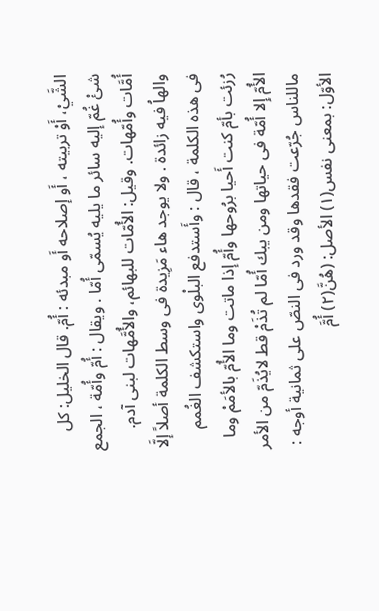الشَّيْ، أَوْ تربيته ، أَو إصلاحه أَو مبدئه : أُمّ. قال الخليل: كل شئْ غُمّ إليه سائر ما يليه يُسمّى أُمّا . ويقال : أُمّ وأُمّة ، الجمع أُمَّات وأُمّهات. وقيل: الأُمّات للبهائم، والأُمَّهات لبنى آدم. والهاُ فيه زائدة . ولا يوجد هاء مَزِيدة فى وسط الكلمة أصلاً إلَّا فى هذه الكلمة ، قال : وأَستدفع البلْوى واستكشف الغُمم رُزئت بأمّ کنت أَحیا برُوحها وأُمّ إذا ماتت وما الأُمّ بالأمَمْ وما الأُمّ إِلا أُمّة فى حياتها ومن يبك أُمّا لم تُذَمْ قط لايُذَمّ من الأمر ماللناس جُرّعت فقدها وقد ورد فى النصّ على ثمانية أوجه : الأوّل: بمعنى نفس(١) الأصل: (هُنَّ(٢) أُمَّ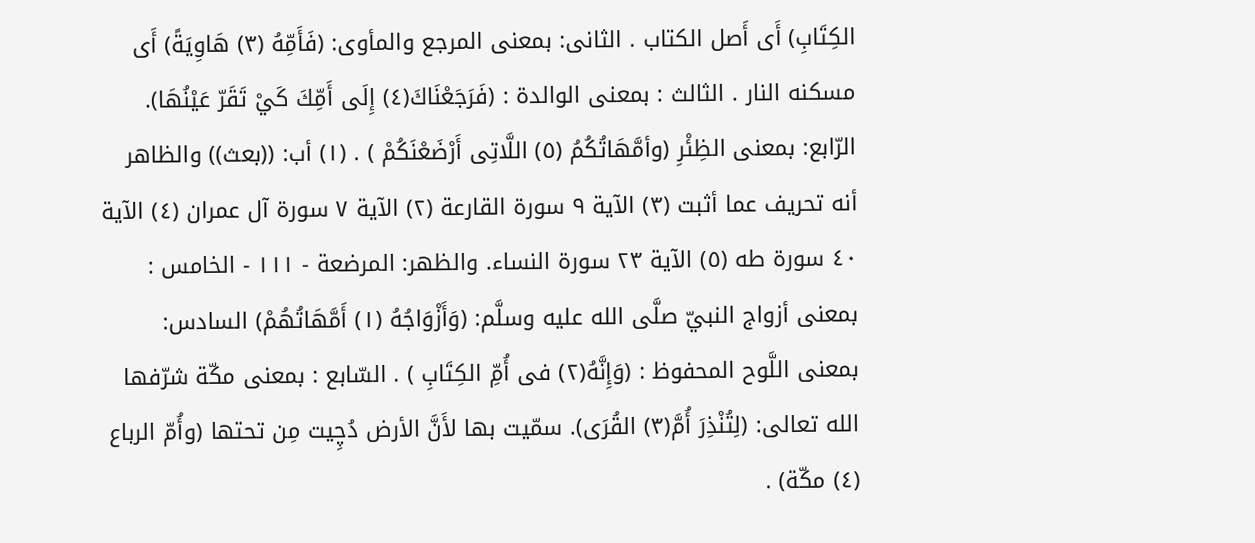الكِتَابِ) أَى أَصل الكتاب . الثانى: بمعنى المرجع والمأوى: (فَأَمِّهُ (٣) هَاوِيَةً) أَى مسكنه النار . الثالث : بمعنى الوالدة : (فَرَجَعْنَاكَ(٤) إِلَى أَمِّكَ كَيْ تَقَرّ عَيْنُهَا). الرّابع: بمعنى الظِئْرِ (وأمَّهَاتُكُمُ (٥) اللَّاتِى أَرْضَعْنَكُمْ ) . (١) أب: ((بعث)) والظاهر أنه تحريف عما أثبت (٣) الآية ٩ سورة القارعة (٢) الآية ٧ سورة آل عمران (٤) الآية ٤٠ سورة طه (٥) الآية ٢٣ سورة النساء. والظهر: المرضعة - ١١١ - الخامس : بمعنى أزواج النبيّ صلَّى الله عليه وسلَّم: (وَأَزْوَاجُهُ (١) أَمَّهَاتُهُمْ) السادس: بمعنى اللَّوح المحفوظ : (وَإِنَّهُ(٢) فى أُمِّ الكِتَابِ ) . السّابع : بمعنى مكّة شرّفها الله تعالى: (لِتُنْذِرَ أُمَّ(٣) القُرَى). سمّيت بها لأَنَّ الأرض دُچِیت مِن تحتها (وأُمّ الرباع (٤) مكّة) .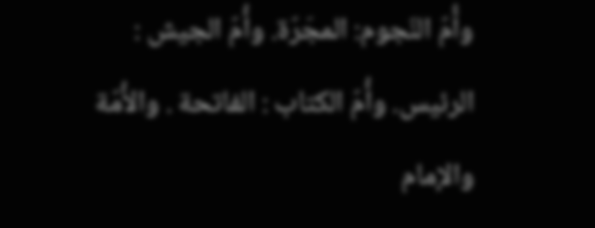وأُمّ النّجوم: المجَرّة. وأُمّ الجيش : الرئيس. وأُمّ الكتاب : الفاتحة . والأُمّة والإمام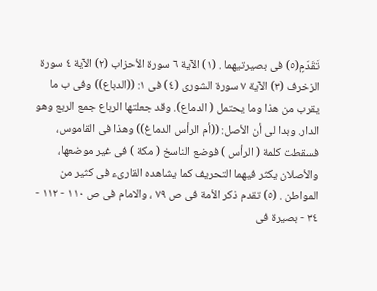تَقَدّمٍ(٥) فى بصيرتيهما . (١) الآية ٦ سورة الأحزاب (٢) الآية ٤ سورة الزخرف (٣) الآية ٧ سورة الشورى (٤) فى ١: ((الدباع)) وفى ب ما يقرب من هذا وما يحتمل ( الدماع). وقد جعلتها الرباع جمع الربع وهو الدار. وبدا لى أن الأصل: ((أم الرأس الدماغ)) وهذا فى القاموس، فسقطت كلمة ( الرأس ) فوضع الناسخ ( مكة ) فى غير موضعها، والأصلان يكثر فيهما التحريف كما يشاهده القارىء فى كثير من المواطن . (٥) تقدم ذكر الأمة فى ص ٧٩ ، والامام فى ص ١١٠ - ١١٢ - ٣٤ - بصيرة فى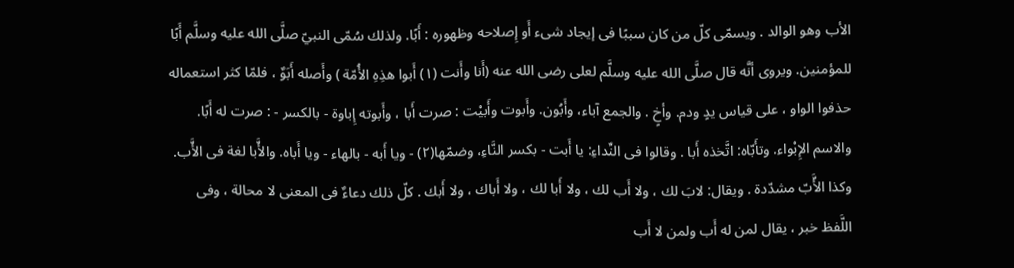الأب وهو الوالد . ويسمّى كلّ من كان سببًا فى إيجاد شىء أَو إِصلاحه وظهوره : أَبًا. ولذلك سُمّى النبيّ صلَّى الله عليه وسلَّم أَبًا للمؤمنين. ويروى أنَّه قال صلَّى الله عليه وسلَّم لعلى رضى الله عنه (أَنا وأَنت (١) أَبوا هذِهِ الأُمّة ) وأَصله أَبَوٌ ، فلمّا كثر استعماله حذفوا الواو ، على قياس يدٍ ودم. وأخٍ . والجمع آباء، وأَبُون. وأَبوت وأَبيْت : صرت أَبا ، وأَبوته إِباوة - بالكسر - : صرت له أَبًا. والاسم الإِبْواء. وتأَبّاه: اتَّخذه أَبا . وقالوا فى النِّداءِ: يا أَبت - بكسر النَّاءِ، وضمّها(٢) - ويا أَبه - بالهاء - ويا أَباه. والأَّبا لغة فى الأَّب. وكذا الأَّبّ مشدّدة . ويقال: لابَ لك ، ولا أَب لك ، ولا أَبا لك ، ولا أَباك ، ولا أَبك . كلّ ذلك دعاءٌ فى المعنى لا محالة ، وفى اللَّفظ خبر ، يقال لمن له أَب ولمن لا أَب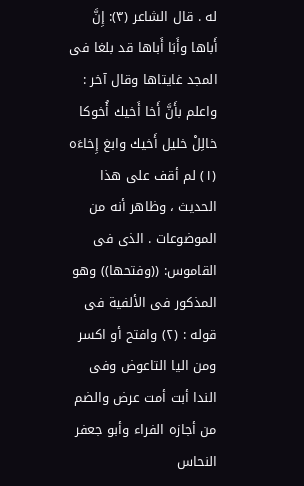له . قال الشاعر (٣): إِنَّ أَباها وأَبَا أَباها قد بلغا فى المجد غايتاها وقال آخر : واعلم بأَنَّ أَخا أَخيك أُخوكا خالِلْ خليل أَخيك وابغ إِخاءَه (١) لم أقف على هذا الحديث ، وظاهر أنه من الموضوعات . الذى فى القاموس: ((وفتحها)) وهو المذكور فى الألفية فى قوله : (٢) وافتح أو اكسر ومن اليا التاعوض وفى الندا أبت أمت عرض والضم من أجازه الفراء وأبو جعفر النحاس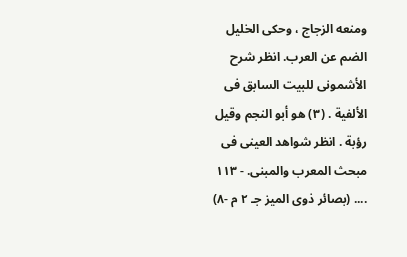ومنعه الزجاج ، وحكى الخليل الضم عن العرب. انظر شرح الأشمونى للبيت السابق فى الألفية . (٣) هو أبو النجم وقيل رؤبة . انظر شواهد العينى فى مبحث المعرب والمبنى. - ١١٣ .... (بصائر ذوى الميز جـ ٢ م -٨)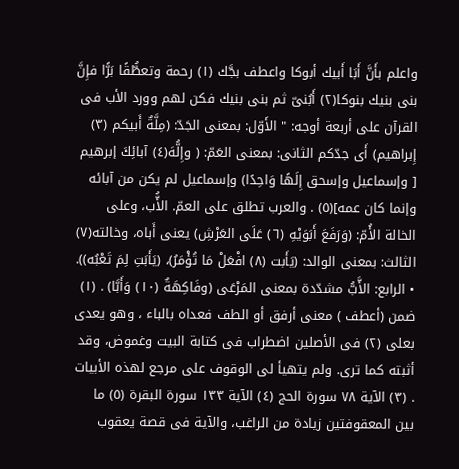واعلم بأَنَّ أَبَا أَبيك أبوكا واعطف بجَّك (١) رحمة وتعطُّقًا بَرًّا فإِنَّ بنى بنيك بنوكا(٢) أَبُنىّ ثم بنى بنيك فكن لهم وورد الأب فى القرآن على أربعة أوجه: " الأَوّل: بمعنى الجَدّ: (مِلَّةٌ أَبيكم (٣) إِبراهيم) أَى جدّكم الثانى: بمعنى العَمّ: ( وإِلُّهَ(٤) آبائِكَ إبرهيم [ وإسماعيل وإسحق إِلَهًا وَاحِدًا) وإسماعيل لم يكن من آبائه وإنما كان عمه](٥) . والعرب تطلق على العمّ. الأُّب، وعلى الخالة الأُمّ: (وَرَفَعَ أَبَوَيْهِ (٦) عَلَى العَرْشِ) يعنى أَباه، وخالته(٧) الثالث: بمعنى الوالد: (يَأَبت (٨) افْعَلْ مَا تُؤْمَرُ)، (يَأَبَتِ لِمَ تَعْبُه)). • الرابع: الأَّبُّ مشدّدة بمعنى المَرْعَى (وفَاكِهَةٌ (١٠) وَأَبَّا) . (١) ضمن (أعطف ) معنى أرفق أو الطف فعداه بالباء ، وهو يعدى بعلى (٢) فى الأصلين اضطراب فى كتابة البيت وغموض، وقد أثبته كما ترى. ولم يتهيأ لى الوقوف على مرجع لهذه الأبيات . (٣) الآية ٧٨ سورة الحج (٤) الآية ١٣٣ سورة البقرة (٥) ما بين المعقوفتين زيادة من الراغب، والآية فى قصة يعقوب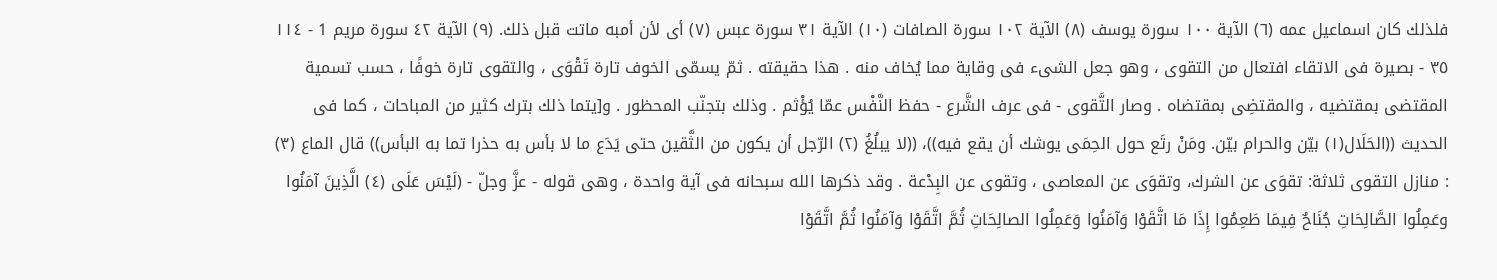فلذلك كان اسماعيل عمه (٦) الآية ١٠٠ سورة يوسف (٨) الآية ١٠٢ سورة الصافات (١٠) الآية ٣١ سورة عبس (٧) أى لأن أمبه ماتت قبل ذلك. (٩) الآية ٤٢ سورة مريم 1 - ١١٤ ٣٥ - بصيرة فى الاتقاء افتعال من التقوى ، وهو جعل الشىء فى وقاية مما يُخاف منه . هذا حقيقته . ثمّ يسمّى الخوف تارة تَقْوَى ، والتقوى تارة خوفًا ، حسب تسمية المقتضى بمقتضيه ، والمقتضِى بمقتضاه . وصار التَّقوى - فى عرف الشَّرع - حفظ النَّفْس عمّا يُؤْثم . وذلك بتجنّب المحظور . و[يتما ذلك بترك كثير من المباحات ، كما فى الحديث ((الحَلَال(١) بيّن والحرام بيّن. ومَنْ رتَع حول الحِمَى يوشك أن يقع فيه))، ((لا يبلُغُ (٢) الرّجل أن يكون من الثَّقين حتى يَدَع ما لا بأس به حذرا تما به البأس)) قال الماع (٣) : منازل التقوى ثلاثة: تقوَى عن الشرك، وتقوَى عن المعاصى ، وتقوى عن البِدْعة . وقد ذكرها الله سبحانه فى آية واحدة ، وهى قوله - عزَّ وجلّ - (لَيْسَ عَلَى (٤) الَّذِينَ آمَنُوا وعَمِلُوا الصَّالِحَاتِ جُنَاحٌ فِيمَا طَعِمُوا إِذَا مَا اتَّقَوْا وَآمَنُوا وَعَمِلُوا الصالِحَاتِ ثُمَّ اتَّقَوْا وَآمَنُوا ثُمَّ اتَّقَوْا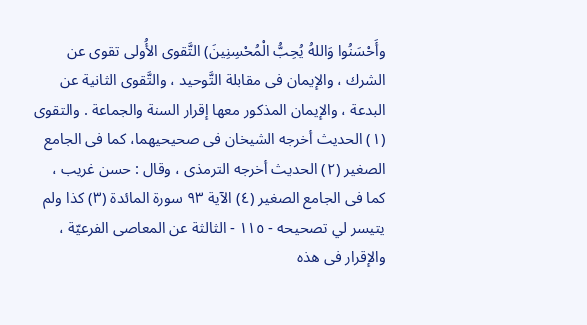وأَحْسَنُوا وَاللهُ يُحِبُّ الْمُحْسِنِينَ) التَّقوى الأُولى تقوى عن الشرك ، والإيمان فى مقابلة التَّوحيد ، والتَّقوى الثانية عن البدعة ، والإيمان المذكور معها إقرار السنة والجماعة . والتقوى (١) الحديث أخرجه الشيخان فى صحيحيهما، كما فى الجامع الصغير (٢) الحديث أخرجه الترمذى ، وقال : حسن غريب ، كما فى الجامع الصغير (٤) الآية ٩٣ سورة المائدة (٣) كذا ولم يتيسر لي تصحيحه - ١١٥ - الثالثة عن المعاصى الفرعيّة ، والإقرار فى هذه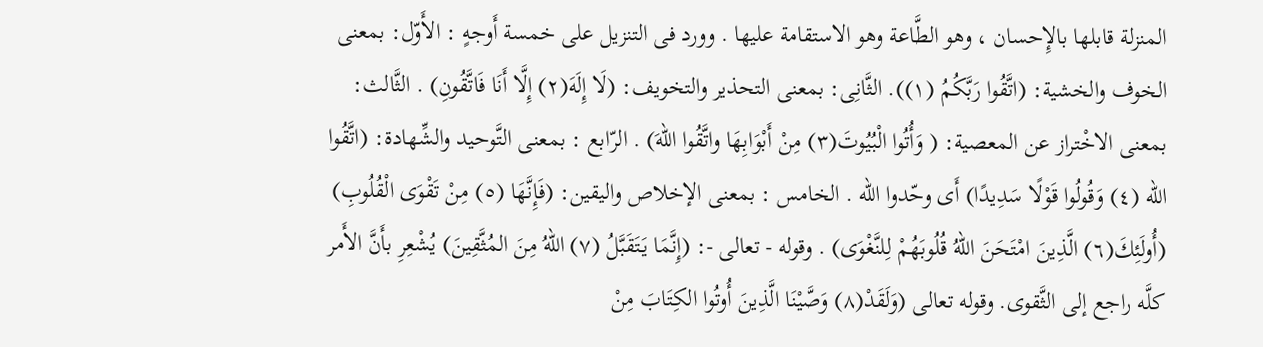المنزلة قابلها بالإِحسان ، وهو الطَّاعة وهو الاستقامة عليها . وورد فى التنزيل على خمسة أَوجهٍ : الأَوّل: بمعنى الخوف والخشية: (اتَّقُوا رَبَّكُمُ (١)). الثَّانِى: بمعنى التحذير والتخويف: (لَا إِلَهَ(٢) إِلَّا أَنَا فَاتَّقُونِ) . الثَّالث: بمعنى الاخْتراز عن المعصية: ( وَأُتُوا الْبُيُوتَ(٣) مِنْ أَبْوَابِهَا واتَّقُوا اللهَ) . الرّابع : بمعنى التَّوحيد والشِّهادة: (اتَّقُوا اللّه (٤) وَقُولُوا قَوْلًا سَدِيدًا) أَى وحّدوا الله . الخامس : بمعنى الإخلاص واليقين: (فَإِنَّهَا (٥) مِنْ تَقْوَى الْقُلُوبِ) (أُولَئِكَ(٦) الَّذِينَ امْتَحَنَ اللهُ قُلُوبَهُمْ لِلنَّغْوَى) . وقوله - تعالى -: (إِنَّمَا يَتَقَبَّلُ (٧) اللهُ مِنَ المُثَّقِينَ) يُشْعِرِ بأَنَّ الأَمر كلَّه راجع إلى الثَّقوى. وقوله تعالى (وَلَقَدْ(٨) وَصَّيْنَا الَّذِينَ أُوتُوا الكِتَابَ مِنْ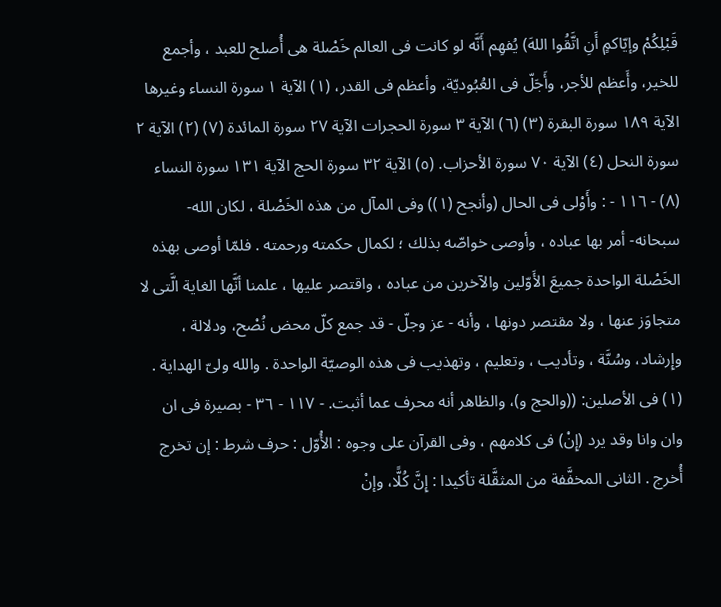قَبْلِكُمْ وإيّاكمٍ أَنِ اتَّقُوا اللهَ) يُفهِم أَنَّه لو كانت فى العالم خَصْلة هى أُصلح للعبد ، وأجمع للخير، وأَعظم للأجر، وأَجَلّ فى العُبُوديّة، وأعظم فى القدر، (١) الآية ١ سورة النساء وغيرها الآية ١٨٩ سورة البقرة (٣) (٦) الآية ٣ سورة الحجرات الآية ٢٧ سورة المائدة (٧) (٢) الآية ٢ سورة النحل (٤) الآية ٧٠ سورة الأحزاب. (٥) الآية ٣٢ سورة الحج الآية ١٣١ سورة النساء (٨) - ١١٦ - : وأَوْلى فى الحال (وأنجح (١)) وفى المآل من هذه الخَصْلة ، لکان الله- سبحانه- أمر بها عباده ، وأوصى خواصّه بذلك ؛ لكمال حكمته ورحمته . فلمّا أوصى بهذه الخَصْلة الواحدة جميعَ الأَوّلين والآخرين من عباده ، واقتصر عليها ، علمنا أنَّها الغاية الَّتى لا متجاوَز عنها ، ولا مقتصر دونها ، وأنه - عز وجلّ - قد جمع كلّ محض نُصْح، ودلالة ، وإِرشاد، وسُنَّة ، وتأديب ، وتعليم ، وتهذيب فى هذه الوصيّة الواحدة . والله ولىّ الهداية . (١) فى الأصلين: ((والحج و)، والظاهر أنه محرف عما أثبت. - ١١٧ - ٣٦ - بصيرة فى ان وان وانا وقد يرد (إِنْ) فى كلامهم ، وفى القرآن على وجوه : الأُوّل : حرف شرط : إن تخرج أُخرج . الثانى المخفَّفة من المثقَّلة تأكيدا : إِنَّ كُلًّا، وإنْ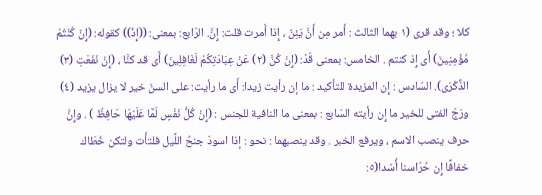كلا ؛ وقد قری (١ بهما الثالث : أَمر مِن أَنَّ يَئِنّ ، إِذا أَمرت قلت: إِنَّ. الرّابع: بمعنى: ((إِذْ)) كقوله: (إِنْ كُنْتُمْ مُؤْمِنِينَ) أَى إِذ كنتم . الخامس: بمعنى قّدْ: (إِنْ كُنَّ (٢) عَنْ عِبَادَتِكُمْ لَغَافِلِينَ) أَى قد كنَّا ، (إِنْ نَفَعَتِ (٣) الذِّكْرَى). السّادس : إِن المزيدة للتأكيد : ما إن رأيت زيدا: أَى ما رأيت: على السنّ خير لا يزال يزيد (٤) ورَجّ الفتى للخير ما إِن رأيته السّابع : بمعنى ما النافية للجنس : (إِنْ كُلُّ نَفْسٍ لَمَّا عَلَيْهَا حَافِظُ ) . وإِنَّ حرف ينصب الاسم ، ويرفع الخبر . وقد ينصبهما : نحو : إذا اسودّ جنحُ اللَّيل فلتأَت ولتكن خُطَاك خفافًا إِن حُرّاسنا أُسْدا(٥: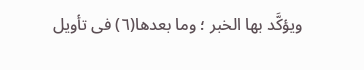ويؤكَّد بها الخبر ؛ وما بعدها(٦) فى تأويل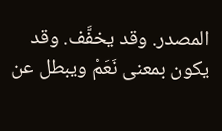المصدر. وقد يخفَّف. وقد يكون بمعنى نَعَمْ ويبطل عن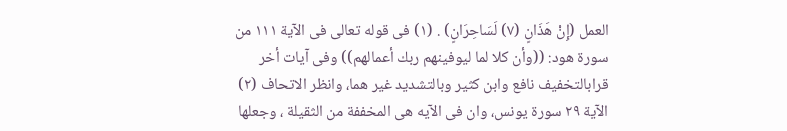العمل (إِنْ هَذَانٍ (٧) لَسَاحِرَانٍ) . (١) فى قوله تعالى فى الآية ١١١ من سورة هود: ((وأن كلا لما ليوفينهم ربك أعمالهم)) وفى آيات أخر قرابالتخفيف نافع وابن كثير وبالتشديد غير هما، وانظر الاتحاف (٢) الآية ٢٩ سورة يونس، وان فى الآيه هى المخففة من الثقيلة ، وجعلها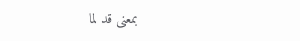بمعنى قد لما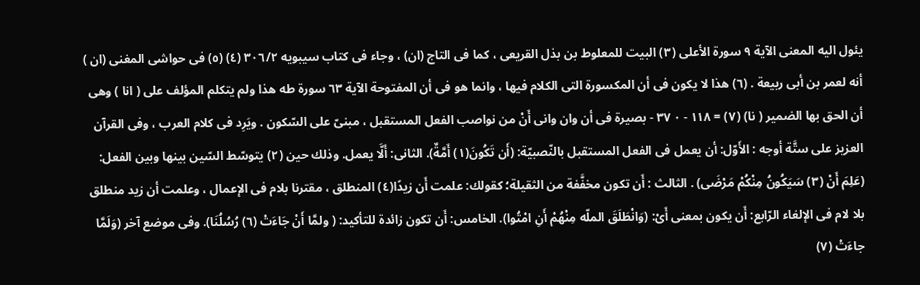يئول اليه المعنى الآية ٩ سورة الأعلى (٣) البيت للمعلوط بن بذل القريعى ، كما فى التاج (ان) ، وجاء فى كتاب سيبويه ٣٠٦/٢ (٤) (٥) فى حواشى المغنى (ان ) أنه لعمر بن أبى ربيعة . (٦) هذا لا يكون فى أن المكسورة التى الكلام فيها ، وانما هو فى أن المفتوحة الآية ٦٣ سورة طه هذا ولم يتكلم المؤلف على ( انا ) وهى أن الحق بها الضمير ( نا) (٧) = ١١٨ - ٠ ٣٧ - بصيرة فى أن وان وانى أَنْ من نواصب الفعل المستقبل ، مبنىّ على السّكون . ويَرِد فى كلام العرب ، وفى القرآن العزيز على ستَّة أوجه : الأَوّل: أن يعمل فى الفعل المستقبل بالنّصبيّة: (أَن تَكُونَ(١) أَمَّةٌ). الثانى: أَلَّا يعمل. وذلك حين (٢) يتوسّط السّين بينها وبين الفعل: (عَلِمَ أَنْ (٣) سَيَكُونُ مِنْكُمْ مَرْضَى) . الثالث : أَن تكون مخفَّفة من الثقيلة؛ كقولك: علمت أَن زيدًا(٤) المنطلق ، مقترنا بلام فى الإعمال ، وعلمت أن زيد منطلق بلا لام فى الإلغاء الرّابع: أَن يكون بمعنى أَىْ: (وَانْطَلَقَ الملّه مِنْهُمْ أَنِ امْتُوا). الخامس: أَن تكون زائدة للتأكيد: ( ولمَّا أَنْ جَاءَتْ (٦) رُسُلُنَا). وفى موضع آخر (وَلَمَّا جاءَتْ (٧)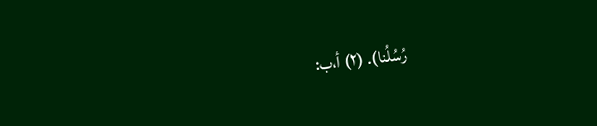رُسُلُنا). (٢) أ،ب: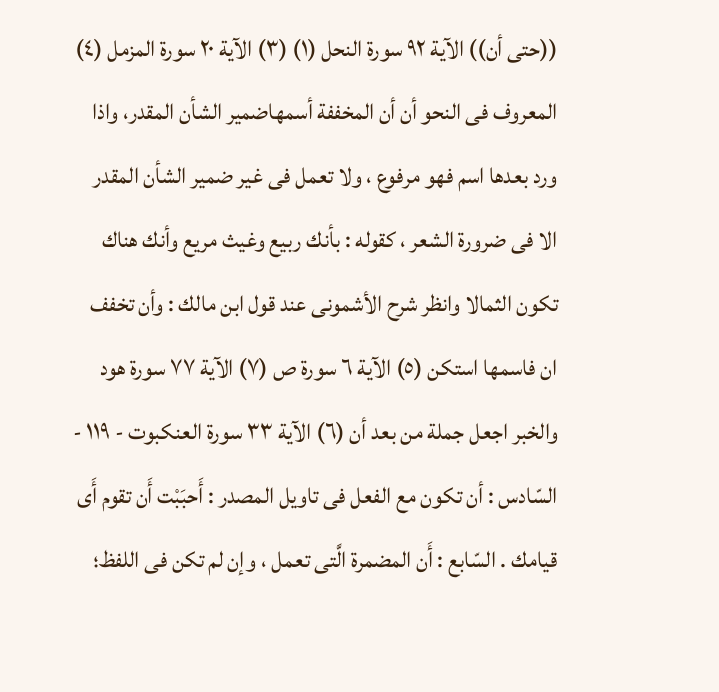((حتى أن)) الآية ٩٢ سورة النحل (١) (٣) الآية ٢٠ سورة المزمل (٤) المعروف فى النحو أن أن المخففة أسمهاضمير الشأن المقدر، واذا ورد بعدها اسم فهو مرفوع ، ولا تعمل فى غير ضمير الشأن المقدر الا فى ضرورة الشعر ، كقوله : بأنك ربيع وغيث مريع وأنك هناك تكون الثمالا وانظر شرح الأشمونى عند قول ابن مالك : وأن تخفف ان فاسمها استكن (٥) الآية ٦ سورة ص (٧) الآية ٧٧ سورة هود والخبر اجعل جملة من بعد أن (٦) الآية ٣٣ سورة العنكبوت - ١١٩ - السّادس : أن تكون مع الفعل فى تاويل المصدر : أَحبَبْت أَن تقوم أَى قيامك . السّابع : أَن المضمرة الَّتى تعمل ، وإن لم تكن فى اللفظ؛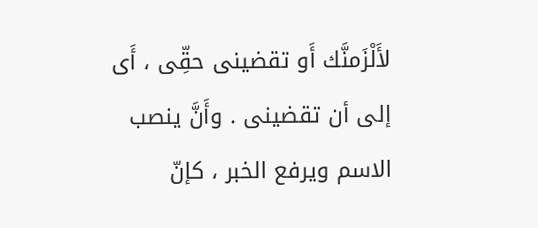لأَلْزَمنَّك أَو تقضينى حقِّى ، أَى إلى أن تقضينى . وأَنَّ ينصب الاسم ويرفع الخبر ، كإنّ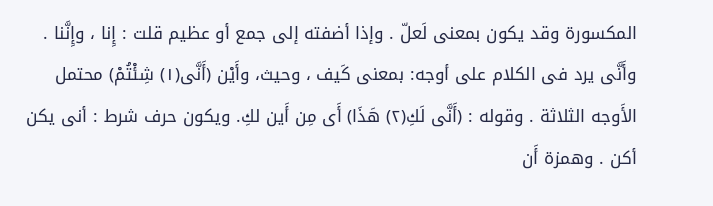المكسورة وقد يكون بمعنى لَعلّ . وإذا أضفته إلى جمع أو عظيم قلت : إِنا ، وإِنَّنا . وأَنَّى يرد فى الكلام على أوجه: بمعنى كَيف ، وحيث، وأَيْن (أَنَّى(١) شِئْتُمْ) محتمل الأَوجه الثلاثة . وقوله : (أَنَّى لَكِ(٢) هَذَا) أَى مِن أَين لكِ. ويكون حرف شرط : أنى يكن أكن . وهمزة أَن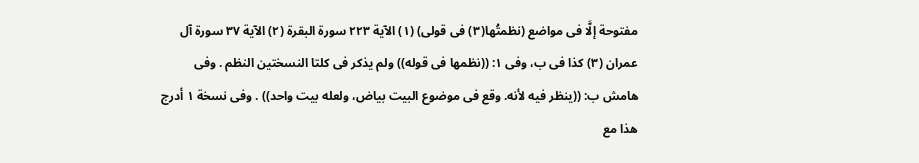مفتوحة إلَّا فى مواضع (نظمتُها(٣) فى قولى) (١) الآية ٢٢٣ سورة البقرة (٢) الآية ٣٧ سورة آل عمران (٣) كذا فى ب، وفى ١: ((نظمها فى قوله)) ولم يذكر فى كلتا النسختين النظم . وفى هامش ب: ((ينظر فيه لأنه. وقع فى موضوع البيت بياض، ولعله بيت واحد)) . وفى نسخة ١ أدرج هذا مع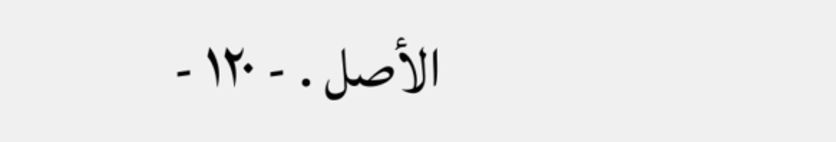الأصل . - ١٢٠ -